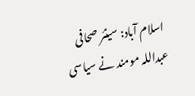اسلام آباد: سینئر صحافی عبداللہ مومند نے سیاسی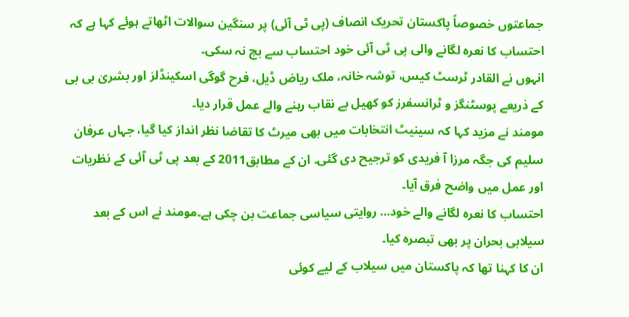جماعتوں خصوصاً پاکستان تحریک انصاف (پی ٹی آئی) پر سنگین سوالات اٹھاتے ہوئے کہا ہے کہ احتساب کا نعرہ لگانے والی پی ٹی آئی خود احتساب سے بچ نہ سکی۔
انہوں نے القادر ٹرسٹ کیس، توشہ خانہ، ملک ریاض ڈیل، فرح گوگی اسکینڈلز اور بشریٰ بی بی کے ذریعے پوسٹنگز و ٹرانسفرز کو کھیل بے نقاب رہنے والے عمل قرار دیا۔
مومند نے مزید کہا کہ سینیٹ انتخابات میں بھی میرٹ کا تقاضا نظر انداز کیا گیا، جہاں عرفان سلیم کی جگہ مرزا آ فریدی کو ترجیح دی گئی۔ ان کے مطابق2011 کے بعد پی ٹی آئی کے نظریات اور عمل میں واضح فرق آیا۔
احتساب کا نعرہ لگانے والے خود… روایتی سیاسی جماعت بن چکی ہے۔مومند نے اس کے بعد سیلابی بحران پر بھی تبصرہ کیا۔
ان کا کہنا تھا کہ پاکستان میں سیلاب کے لیے کوئی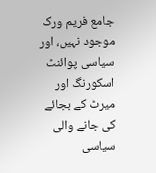جامع فریم ورک موجود نہیں، اور سیاسی پوائنٹ اسکورنگ اور میرٹ کے بجائے کی جانے والی سیاسی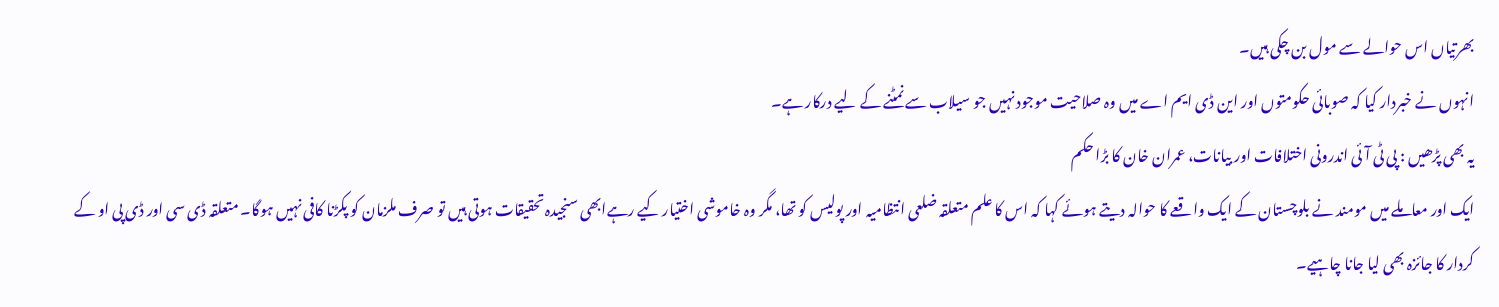بھرتیاں اس حوالے سے مول بن چکی ہیں۔
انہوں نے خبردار کیا کہ صوبائی حکومتوں اور این ڈی ایم اے میں وہ صلاحیت موجود نہیں جو سیلاب سے نمٹنے کے لیے درکار ہے۔
یہ بھی پڑھیں : پی ٹی آئی اندرونی اختلافات اور بیانات، عمران خان کا بڑا حکم
ایک اور معاملے میں مومند نے بلوچستان کے ایک واقعے کا حوالہ دیتے ہوئے کہا کہ اس کا علم متعلقہ ضلعی انتظامیہ اور پولیس کو تھا، مگر وہ خاموشی اختیار کیے رہےابھی سنجیدہ تحقیقات ہوتی ہیں تو صرف ملزمان کو پکڑنا کافی نہیں ہوگا۔ متعلقہ ڈی سی اور ڈی پی او کے کردار کا جائزہ بھی لیا جانا چاہیے۔